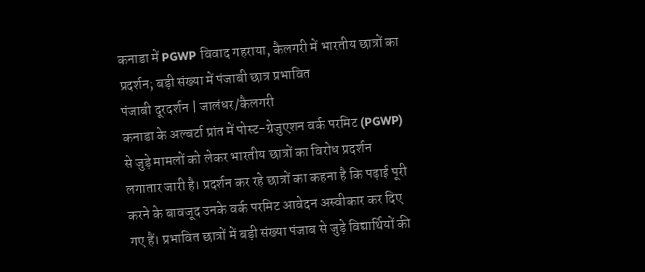कनाडा में PGWP विवाद गहराया, कैलगरी में भारतीय छात्रों का प्रदर्शन; बड़ी संख्या में पंजाबी छात्र प्रभावित
पंजाबी दूरदर्शन | जालंधर/कैलगरी
कनाडा के अल्बर्टा प्रांत में पोस्ट-ग्रेजुएशन वर्क परमिट (PGWP) से जुड़े मामलों को लेकर भारतीय छात्रों का विरोध प्रदर्शन लगातार जारी है। प्रदर्शन कर रहे छात्रों का कहना है कि पढ़ाई पूरी करने के बावजूद उनके वर्क परमिट आवेदन अस्वीकार कर दिए गए हैं। प्रभावित छात्रों में बड़ी संख्या पंजाब से जुड़े विद्यार्थियों की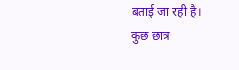बताई जा रही है।
कुछ छात्र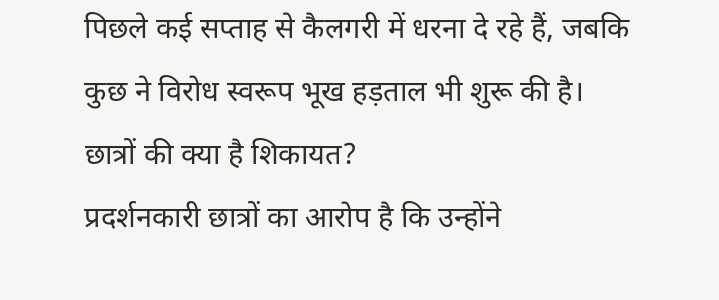पिछले कई सप्ताह से कैलगरी में धरना दे रहे हैं, जबकि कुछ ने विरोध स्वरूप भूख हड़ताल भी शुरू की है।
छात्रों की क्या है शिकायत?
प्रदर्शनकारी छात्रों का आरोप है कि उन्होंने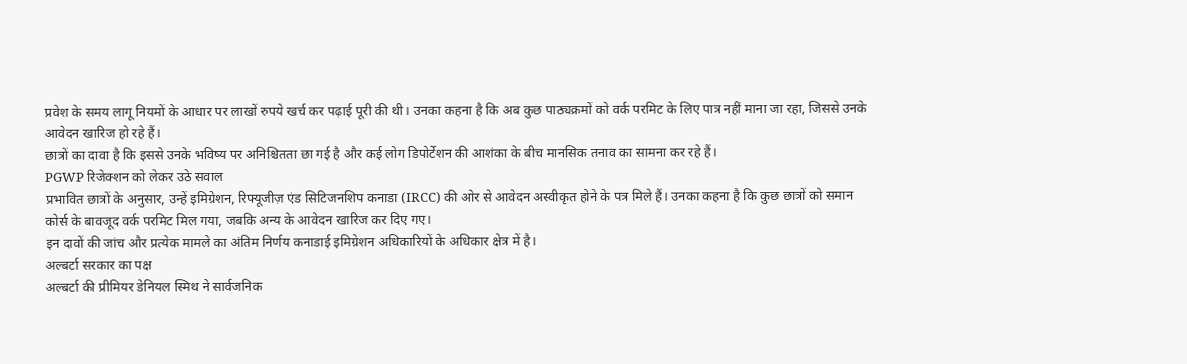प्रवेश के समय लागू नियमों के आधार पर लाखों रुपये खर्च कर पढ़ाई पूरी की थी। उनका कहना है कि अब कुछ पाठ्यक्रमों को वर्क परमिट के लिए पात्र नहीं माना जा रहा, जिससे उनके आवेदन खारिज हो रहे हैं।
छात्रों का दावा है कि इससे उनके भविष्य पर अनिश्चितता छा गई है और कई लोग डिपोर्टेशन की आशंका के बीच मानसिक तनाव का सामना कर रहे हैं।
PGWP रिजेक्शन को लेकर उठे सवाल
प्रभावित छात्रों के अनुसार, उन्हें इमिग्रेशन, रिफ्यूजीज़ एंड सिटिजनशिप कनाडा (IRCC) की ओर से आवेदन अस्वीकृत होने के पत्र मिले हैं। उनका कहना है कि कुछ छात्रों को समान कोर्स के बावजूद वर्क परमिट मिल गया, जबकि अन्य के आवेदन खारिज कर दिए गए।
इन दावों की जांच और प्रत्येक मामले का अंतिम निर्णय कनाडाई इमिग्रेशन अधिकारियों के अधिकार क्षेत्र में है।
अल्बर्टा सरकार का पक्ष
अल्बर्टा की प्रीमियर डेनियल स्मिथ ने सार्वजनिक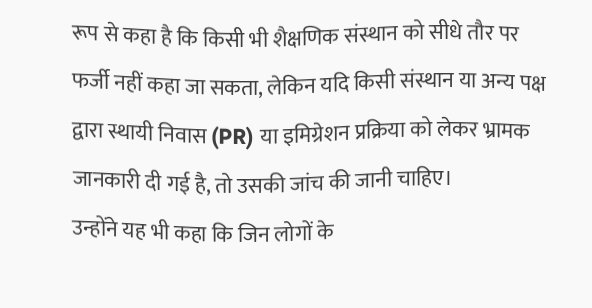रूप से कहा है कि किसी भी शैक्षणिक संस्थान को सीधे तौर पर फर्जी नहीं कहा जा सकता, लेकिन यदि किसी संस्थान या अन्य पक्ष द्वारा स्थायी निवास (PR) या इमिग्रेशन प्रक्रिया को लेकर भ्रामक जानकारी दी गई है, तो उसकी जांच की जानी चाहिए।
उन्होंने यह भी कहा कि जिन लोगों के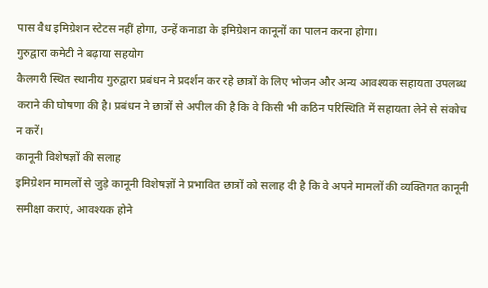पास वैध इमिग्रेशन स्टेटस नहीं होगा, उन्हें कनाडा के इमिग्रेशन कानूनों का पालन करना होगा।
गुरुद्वारा कमेटी ने बढ़ाया सहयोग
कैलगरी स्थित स्थानीय गुरुद्वारा प्रबंधन ने प्रदर्शन कर रहे छात्रों के लिए भोजन और अन्य आवश्यक सहायता उपलब्ध कराने की घोषणा की है। प्रबंधन ने छात्रों से अपील की है कि वे किसी भी कठिन परिस्थिति में सहायता लेने से संकोच न करें।
कानूनी विशेषज्ञों की सलाह
इमिग्रेशन मामलों से जुड़े कानूनी विशेषज्ञों ने प्रभावित छात्रों को सलाह दी है कि वे अपने मामलों की व्यक्तिगत कानूनी समीक्षा कराएं, आवश्यक होने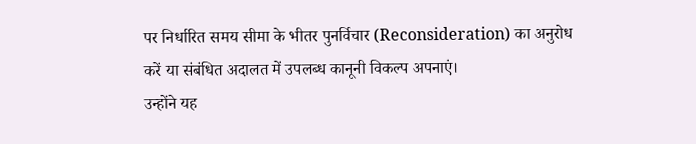पर निर्धारित समय सीमा के भीतर पुनर्विचार (Reconsideration) का अनुरोध करें या संबंधित अदालत में उपलब्ध कानूनी विकल्प अपनाएं।
उन्होंने यह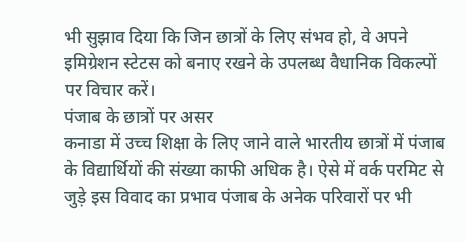भी सुझाव दिया कि जिन छात्रों के लिए संभव हो, वे अपने इमिग्रेशन स्टेटस को बनाए रखने के उपलब्ध वैधानिक विकल्पों पर विचार करें।
पंजाब के छात्रों पर असर
कनाडा में उच्च शिक्षा के लिए जाने वाले भारतीय छात्रों में पंजाब के विद्यार्थियों की संख्या काफी अधिक है। ऐसे में वर्क परमिट से जुड़े इस विवाद का प्रभाव पंजाब के अनेक परिवारों पर भी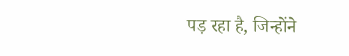पड़ रहा है, जिन्होंने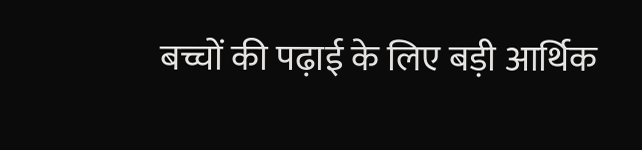बच्चों की पढ़ाई के लिए बड़ी आर्थिक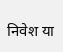निवेश या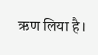ऋण लिया है।